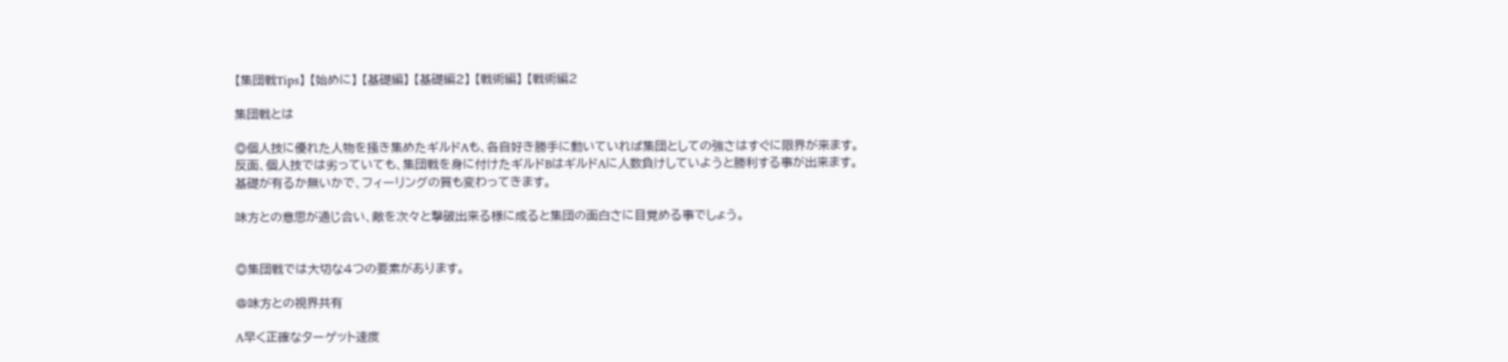【集団戦Tips】 【始めに】 【基礎編】 【基礎編2】 【戦術編】 【戦術編2

集団戦とは

◎個人技に優れた人物を掻き集めたギルドAも、各自好き勝手に動いていれば集団としての強さはすぐに限界が来ます。
反面、個人技では劣っていても、集団戦を身に付けたギルドBはギルドAに人数負けしていようと勝利する事が出来ます。
基礎が有るか無いかで、フィーリングの質も変わってきます。

味方との意思が通じ合い、敵を次々と撃破出来る様に成ると集団の面白さに目覚める事でしょう。


◎集団戦では大切な4つの要素があります。

@味方との視界共有

A早く正確なターゲット速度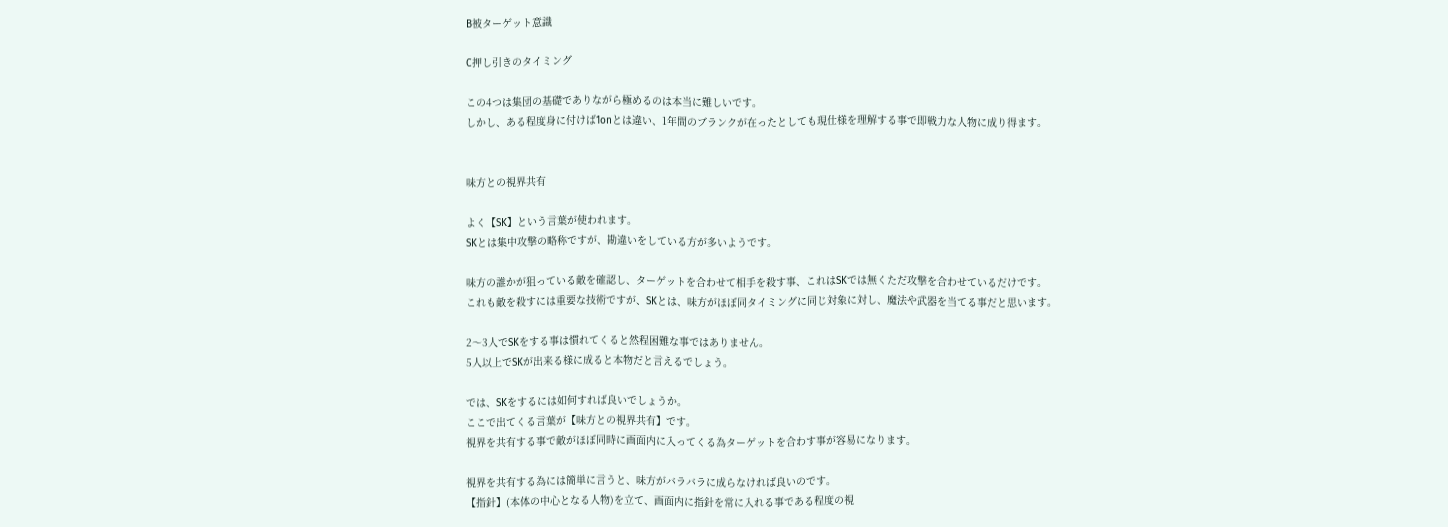B被ターゲット意識

C押し引きのタイミング

この4つは集団の基礎でありながら極めるのは本当に難しいです。
しかし、ある程度身に付けば1onとは違い、1年間のブランクが在ったとしても現仕様を理解する事で即戦力な人物に成り得ます。


味方との視界共有

よく【SK】という言葉が使われます。
SKとは集中攻撃の略称ですが、勘違いをしている方が多いようです。

味方の誰かが狙っている敵を確認し、ターゲットを合わせて相手を殺す事、これはSKでは無くただ攻撃を合わせているだけです。
これも敵を殺すには重要な技術ですが、SKとは、味方がほぼ同タイミングに同じ対象に対し、魔法や武器を当てる事だと思います。

2〜3人でSKをする事は慣れてくると然程困難な事ではありません。
5人以上でSKが出来る様に成ると本物だと言えるでしょう。

では、SKをするには如何すれば良いでしょうか。
ここで出てくる言葉が【味方との視界共有】です。
視界を共有する事で敵がほぼ同時に画面内に入ってくる為ターゲットを合わす事が容易になります。

視界を共有する為には簡単に言うと、味方がバラバラに成らなければ良いのです。
【指針】(本体の中心となる人物)を立て、画面内に指針を常に入れる事である程度の視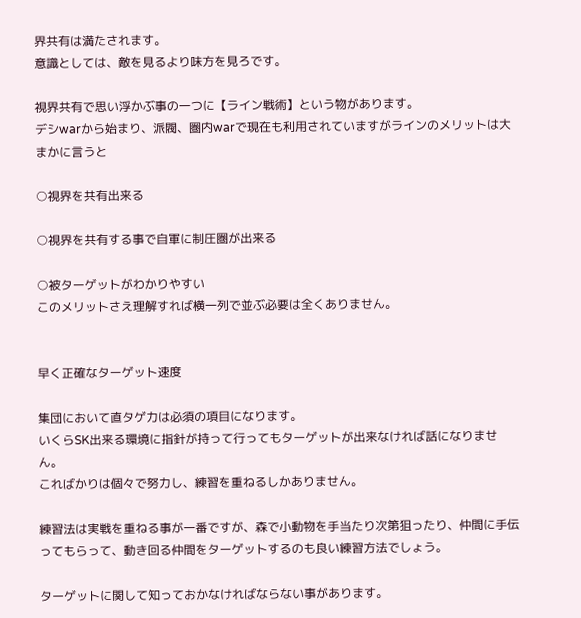界共有は満たされます。
意識としては、敵を見るより味方を見ろです。

視界共有で思い浮かぶ事の一つに【ライン戦術】という物があります。
デシwarから始まり、派閥、圏内warで現在も利用されていますがラインのメリットは大まかに言うと

○視界を共有出来る

○視界を共有する事で自軍に制圧圏が出来る

○被ターゲットがわかりやすい
このメリットさえ理解すれば横一列で並ぶ必要は全くありません。


早く正確なターゲット速度

集団において直タゲ力は必須の項目になります。
いくらSK出来る環境に指針が持って行ってもターゲットが出来なければ話になりません。
こればかりは個々で努力し、練習を重ねるしかありません。

練習法は実戦を重ねる事が一番ですが、森で小動物を手当たり次第狙ったり、仲間に手伝ってもらって、動き回る仲間をターゲットするのも良い練習方法でしょう。

ターゲットに関して知っておかなければならない事があります。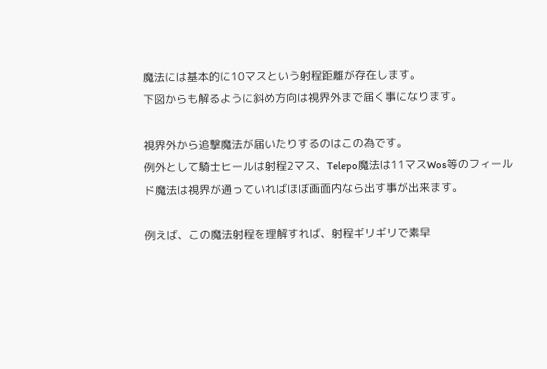魔法には基本的に10マスという射程距離が存在します。
下図からも解るように斜め方向は視界外まで届く事になります。

視界外から追撃魔法が届いたりするのはこの為です。
例外として騎士ヒールは射程2マス、Telepo魔法は11マスWos等のフィールド魔法は視界が通っていればほぼ画面内なら出す事が出来ます。

例えば、この魔法射程を理解すれば、射程ギリギリで素早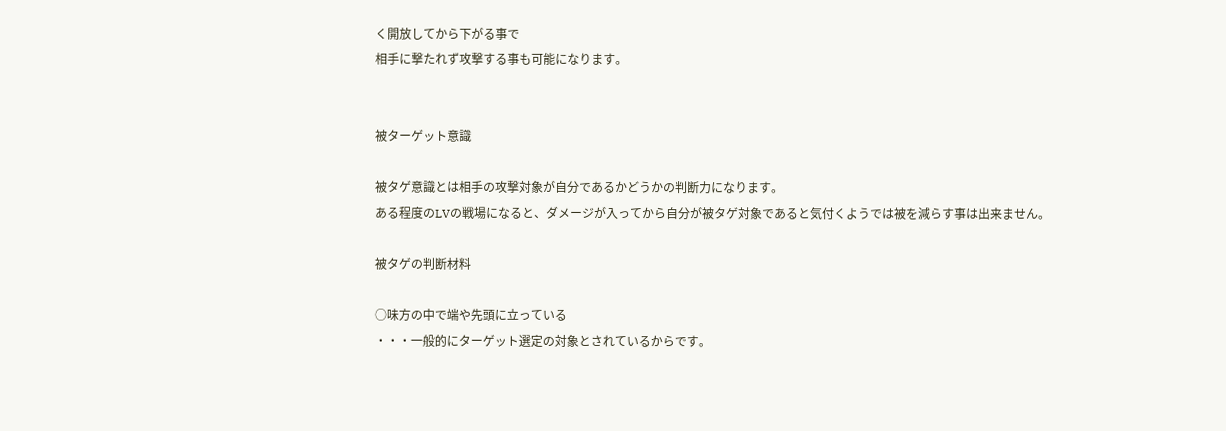く開放してから下がる事で
相手に撃たれず攻撃する事も可能になります。


被ターゲット意識

被タゲ意識とは相手の攻撃対象が自分であるかどうかの判断力になります。
ある程度のLVの戦場になると、ダメージが入ってから自分が被タゲ対象であると気付くようでは被を減らす事は出来ません。

被タゲの判断材料

○味方の中で端や先頭に立っている
・・・一般的にターゲット選定の対象とされているからです。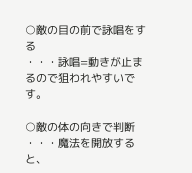○敵の目の前で詠唱をする
・・・詠唱=動きが止まるので狙われやすいです。

○敵の体の向きで判断
・・・魔法を開放すると、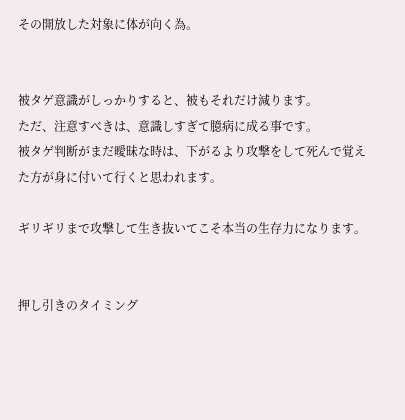その開放した対象に体が向く為。


被タゲ意識がしっかりすると、被もそれだけ減ります。
ただ、注意すべきは、意識しすぎて臆病に成る事です。
被タゲ判断がまだ曖昧な時は、下がるより攻撃をして死んで覚えた方が身に付いて行くと思われます。

ギリギリまで攻撃して生き抜いてこそ本当の生存力になります。


押し引きのタイミング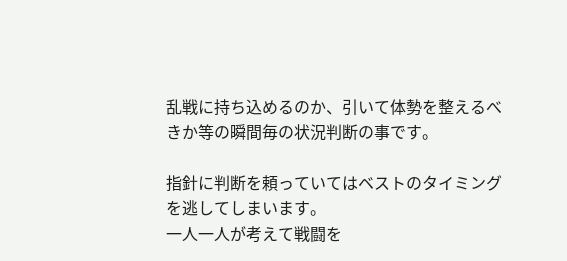乱戦に持ち込めるのか、引いて体勢を整えるべきか等の瞬間毎の状況判断の事です。

指針に判断を頼っていてはベストのタイミングを逃してしまいます。
一人一人が考えて戦闘を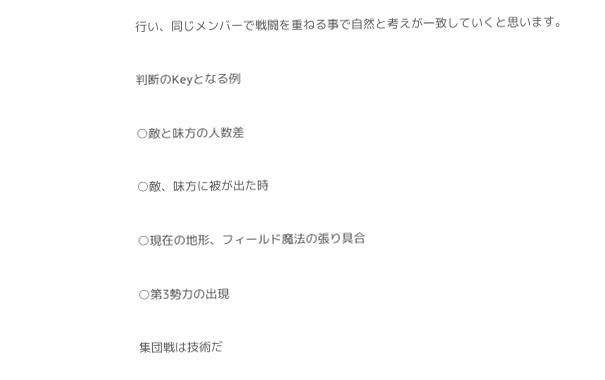行い、同じメンバーで戦闘を重ねる事で自然と考えが一致していくと思います。

判断のKeyとなる例

○敵と味方の人数差

○敵、味方に被が出た時

○現在の地形、フィールド魔法の張り具合

○第3勢力の出現

集団戦は技術だ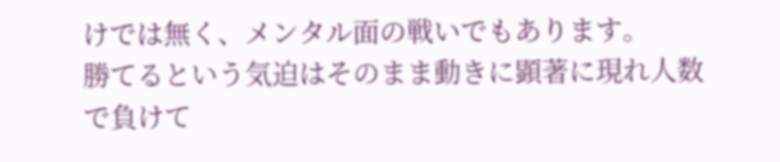けでは無く、メンタル面の戦いでもあります。
勝てるという気迫はそのまま動きに顕著に現れ人数で負けて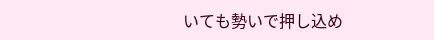いても勢いで押し込め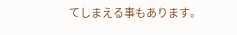てしまえる事もあります。